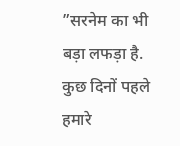”सरनेम का भी बड़ा लफड़ा है. कुछ दिनों पहले हमारे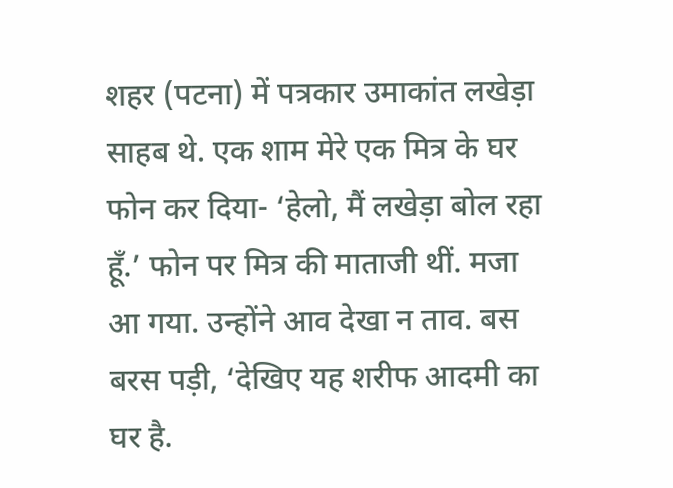शहर (पटना) में पत्रकार उमाकांत लखेड़ा साहब थे. एक शाम मेरे एक मित्र के घर फोन कर दिया- ‘हेलो, मैं लखेड़ा बोल रहा हूँ.’ फोन पर मित्र की माताजी थीं. मजा आ गया. उन्होंने आव देखा न ताव. बस बरस पड़ी, ‘देखिए यह शरीफ आदमी का घर है.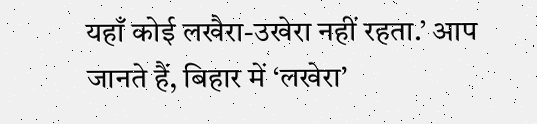यहाँ कोई लखैरा-उखेरा नहीं रहता.’ आप जानते हैं, बिहार में ‘लखेरा’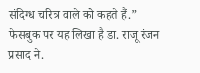संदिग्ध चरित्र वाले को कहते हैं.”
फेसबुक पर यह लिखा है डा. राजू रंजन प्रसाद ने.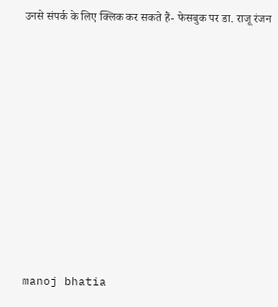उनसे संपर्क के लिए क्लिक कर सकते हैं- फेसबुक पर डा. राजू रंजन












manoj bhatia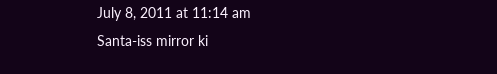July 8, 2011 at 11:14 am
Santa-iss mirror ki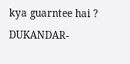kya guarntee hai ?
DUKANDAR-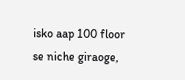isko aap 100 floor se niche giraoge,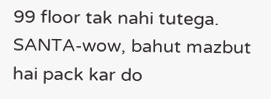99 floor tak nahi tutega.
SANTA-wow, bahut mazbut hai pack kar do